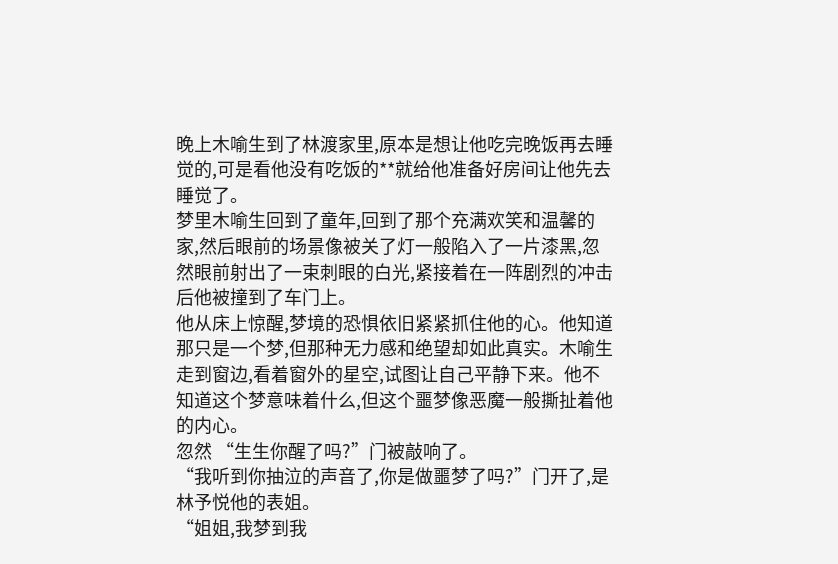晚上木喻生到了林渡家里,原本是想让他吃完晚饭再去睡觉的,可是看他没有吃饭的**就给他准备好房间让他先去睡觉了。
梦里木喻生回到了童年,回到了那个充满欢笑和温馨的家,然后眼前的场景像被关了灯一般陷入了一片漆黑,忽然眼前射出了一束刺眼的白光,紧接着在一阵剧烈的冲击后他被撞到了车门上。
他从床上惊醒,梦境的恐惧依旧紧紧抓住他的心。他知道那只是一个梦,但那种无力感和绝望却如此真实。木喻生走到窗边,看着窗外的星空,试图让自己平静下来。他不知道这个梦意味着什么,但这个噩梦像恶魔一般撕扯着他的内心。
忽然 “生生你醒了吗?”门被敲响了。
“我听到你抽泣的声音了,你是做噩梦了吗?”门开了,是林予悦他的表姐。
“姐姐,我梦到我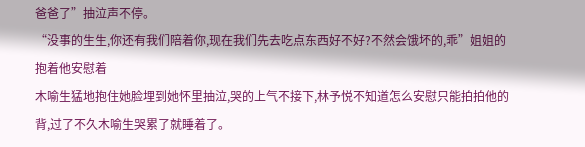爸爸了”抽泣声不停。
“没事的生生,你还有我们陪着你,现在我们先去吃点东西好不好?不然会饿坏的,乖”姐姐的抱着他安慰着
木喻生猛地抱住她脸埋到她怀里抽泣,哭的上气不接下,林予悦不知道怎么安慰只能拍拍他的背,过了不久木喻生哭累了就睡着了。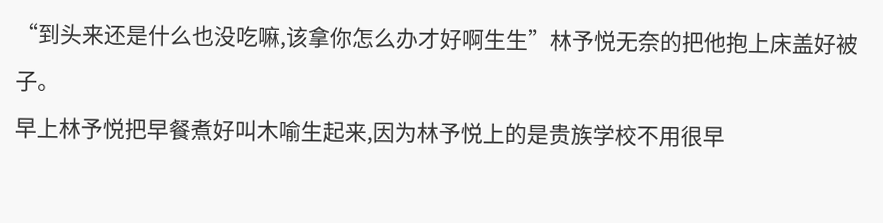“到头来还是什么也没吃嘛,该拿你怎么办才好啊生生”林予悦无奈的把他抱上床盖好被子。
早上林予悦把早餐煮好叫木喻生起来,因为林予悦上的是贵族学校不用很早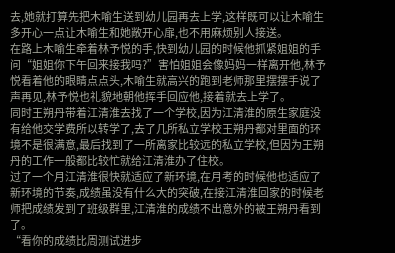去,她就打算先把木喻生送到幼儿园再去上学,这样既可以让木喻生多开心一点让木喻生和她敞开心扉,也不用麻烦别人接送。
在路上木喻生牵着林予悦的手,快到幼儿园的时候他抓紧姐姐的手问“姐姐你下午回来接我吗?”害怕姐姐会像妈妈一样离开他,林予悦看着他的眼睛点点头,木喻生就高兴的跑到老师那里摆摆手说了声再见,林予悦也礼貌地朝他挥手回应他,接着就去上学了。
同时王朔丹带着江清淮去找了一个学校,因为江清淮的原生家庭没有给他交学费所以转学了,去了几所私立学校王朔丹都对里面的环境不是很满意,最后找到了一所离家比较远的私立学校,但因为王朔丹的工作一般都比较忙就给江清淮办了住校。
过了一个月江清淮很快就适应了新环境,在月考的时候他也适应了新环境的节奏,成绩虽没有什么大的突破,在接江清淮回家的时候老师把成绩发到了班级群里,江清淮的成绩不出意外的被王朔丹看到了。
“看你的成绩比周测试进步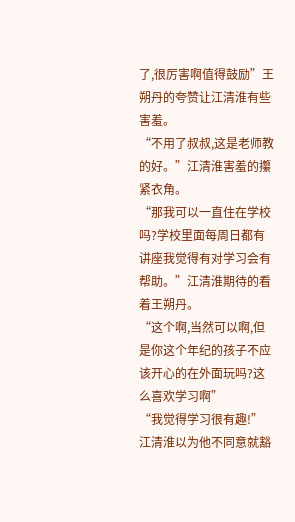了,很厉害啊值得鼓励”王朔丹的夸赞让江清淮有些害羞。
“不用了叔叔,这是老师教的好。”江清淮害羞的攥紧衣角。
“那我可以一直住在学校吗?学校里面每周日都有讲座我觉得有对学习会有帮助。”江清淮期待的看着王朔丹。
“这个啊,当然可以啊,但是你这个年纪的孩子不应该开心的在外面玩吗?这么喜欢学习啊”
“我觉得学习很有趣!”江清淮以为他不同意就豁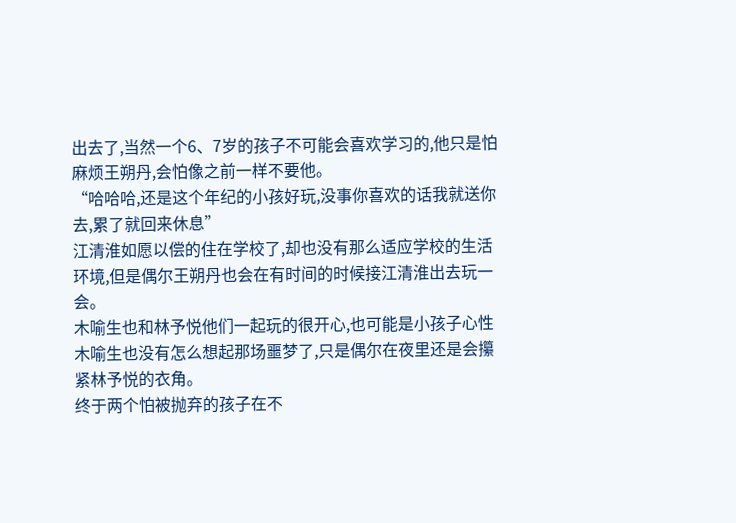出去了,当然一个6、7岁的孩子不可能会喜欢学习的,他只是怕麻烦王朔丹,会怕像之前一样不要他。
“哈哈哈,还是这个年纪的小孩好玩,没事你喜欢的话我就送你去,累了就回来休息”
江清淮如愿以偿的住在学校了,却也没有那么适应学校的生活环境,但是偶尔王朔丹也会在有时间的时候接江清淮出去玩一会。
木喻生也和林予悦他们一起玩的很开心,也可能是小孩子心性木喻生也没有怎么想起那场噩梦了,只是偶尔在夜里还是会攥紧林予悦的衣角。
终于两个怕被抛弃的孩子在不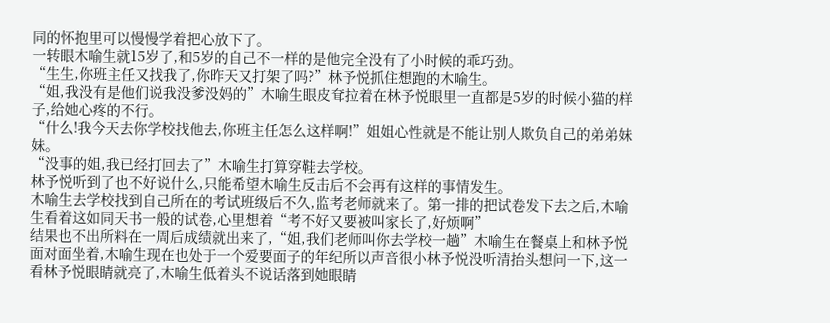同的怀抱里可以慢慢学着把心放下了。
一转眼木喻生就15岁了,和5岁的自己不一样的是他完全没有了小时候的乖巧劲。
“生生,你班主任又找我了,你昨天又打架了吗?”林予悦抓住想跑的木喻生。
“姐,我没有是他们说我没爹没妈的”木喻生眼皮耷拉着在林予悦眼里一直都是5岁的时候小猫的样子,给她心疼的不行。
“什么!我今天去你学校找他去,你班主任怎么这样啊!”姐姐心性就是不能让别人欺负自己的弟弟妹妹。
“没事的姐,我已经打回去了”木喻生打算穿鞋去学校。
林予悦听到了也不好说什么,只能希望木喻生反击后不会再有这样的事情发生。
木喻生去学校找到自己所在的考试班级后不久,监考老师就来了。第一排的把试卷发下去之后,木喻生看着这如同天书一般的试卷,心里想着“考不好又要被叫家长了,好烦啊”
结果也不出所料在一周后成绩就出来了,“姐,我们老师叫你去学校一趟”木喻生在餐桌上和林予悦面对面坐着,木喻生现在也处于一个爱要面子的年纪所以声音很小林予悦没听清抬头想问一下,这一看林予悦眼睛就亮了,木喻生低着头不说话落到她眼睛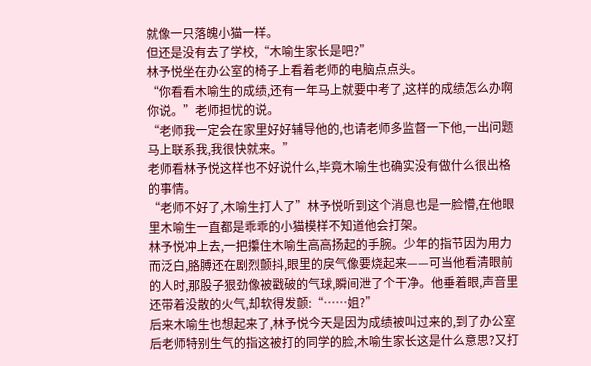就像一只落魄小猫一样。
但还是没有去了学校,“木喻生家长是吧?”
林予悦坐在办公室的椅子上看着老师的电脑点点头。
“你看看木喻生的成绩,还有一年马上就要中考了,这样的成绩怎么办啊你说。”老师担忧的说。
“老师我一定会在家里好好辅导他的,也请老师多监督一下他,一出问题马上联系我,我很快就来。”
老师看林予悦这样也不好说什么,毕竟木喻生也确实没有做什么很出格的事情。
“老师不好了,木喻生打人了”林予悦听到这个消息也是一脸懵,在他眼里木喻生一直都是乖乖的小猫模样不知道他会打架。
林予悦冲上去,一把攥住木喻生高高扬起的手腕。少年的指节因为用力而泛白,胳膊还在剧烈颤抖,眼里的戾气像要烧起来——可当他看清眼前的人时,那股子狠劲像被戳破的气球,瞬间泄了个干净。他垂着眼,声音里还带着没散的火气,却软得发颤:“……姐?”
后来木喻生也想起来了,林予悦今天是因为成绩被叫过来的,到了办公室后老师特别生气的指这被打的同学的脸,木喻生家长这是什么意思?又打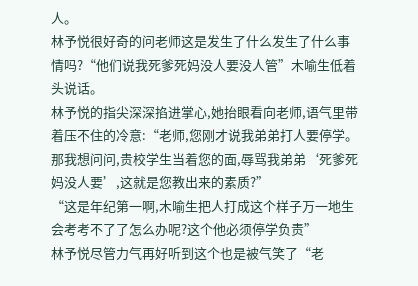人。
林予悦很好奇的问老师这是发生了什么发生了什么事情吗?“他们说我死爹死妈没人要没人管”木喻生低着头说话。
林予悦的指尖深深掐进掌心,她抬眼看向老师,语气里带着压不住的冷意:“老师,您刚才说我弟弟打人要停学。那我想问问,贵校学生当着您的面,辱骂我弟弟‘死爹死妈没人要’,这就是您教出来的素质?”
“这是年纪第一啊,木喻生把人打成这个样子万一地生会考考不了了怎么办呢?这个他必须停学负责”
林予悦尽管力气再好听到这个也是被气笑了“老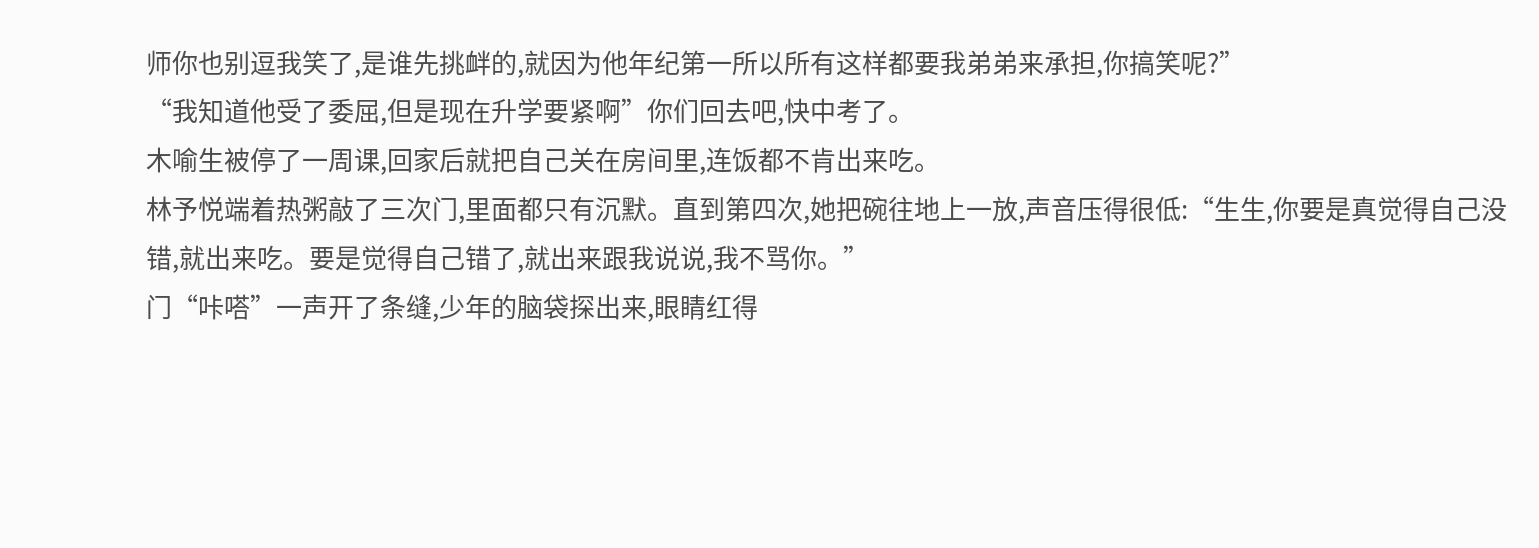师你也别逗我笑了,是谁先挑衅的,就因为他年纪第一所以所有这样都要我弟弟来承担,你搞笑呢?”
“我知道他受了委屈,但是现在升学要紧啊”你们回去吧,快中考了。
木喻生被停了一周课,回家后就把自己关在房间里,连饭都不肯出来吃。
林予悦端着热粥敲了三次门,里面都只有沉默。直到第四次,她把碗往地上一放,声音压得很低:“生生,你要是真觉得自己没错,就出来吃。要是觉得自己错了,就出来跟我说说,我不骂你。”
门“咔嗒”一声开了条缝,少年的脑袋探出来,眼睛红得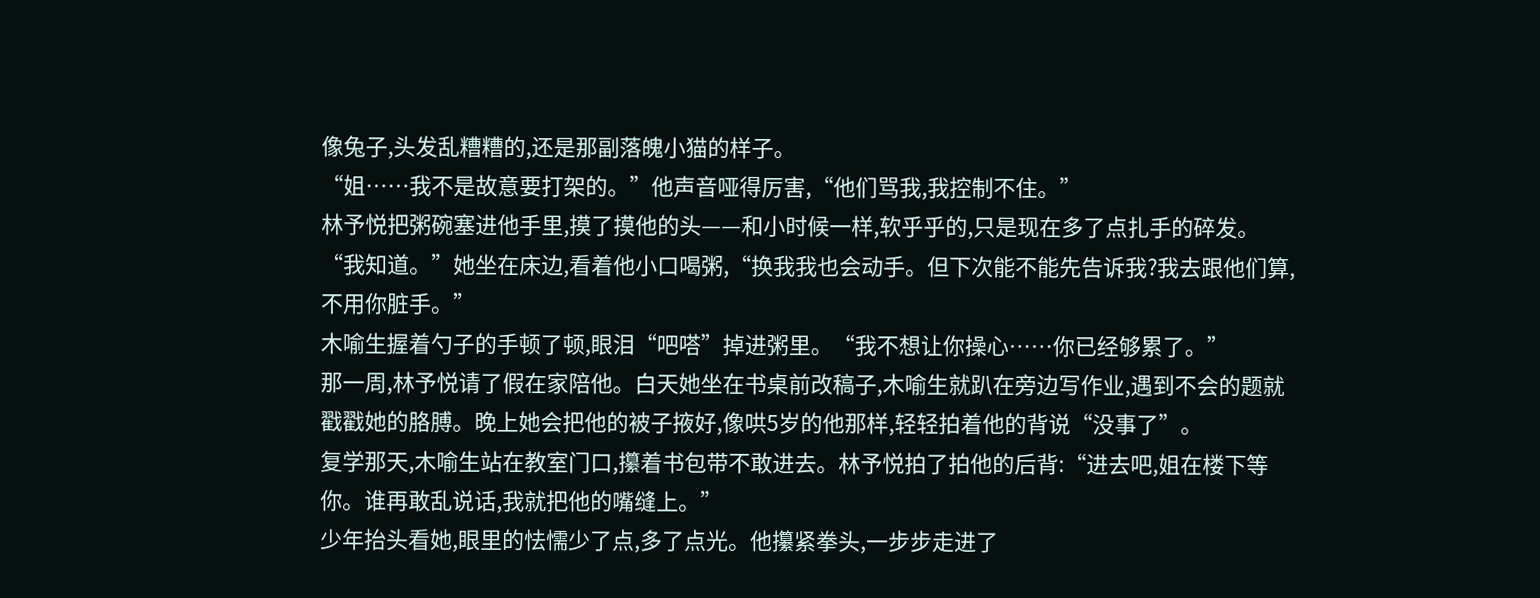像兔子,头发乱糟糟的,还是那副落魄小猫的样子。
“姐……我不是故意要打架的。”他声音哑得厉害,“他们骂我,我控制不住。”
林予悦把粥碗塞进他手里,摸了摸他的头——和小时候一样,软乎乎的,只是现在多了点扎手的碎发。
“我知道。”她坐在床边,看着他小口喝粥,“换我我也会动手。但下次能不能先告诉我?我去跟他们算,不用你脏手。”
木喻生握着勺子的手顿了顿,眼泪“吧嗒”掉进粥里。“我不想让你操心……你已经够累了。”
那一周,林予悦请了假在家陪他。白天她坐在书桌前改稿子,木喻生就趴在旁边写作业,遇到不会的题就戳戳她的胳膊。晚上她会把他的被子掖好,像哄5岁的他那样,轻轻拍着他的背说“没事了”。
复学那天,木喻生站在教室门口,攥着书包带不敢进去。林予悦拍了拍他的后背:“进去吧,姐在楼下等你。谁再敢乱说话,我就把他的嘴缝上。”
少年抬头看她,眼里的怯懦少了点,多了点光。他攥紧拳头,一步步走进了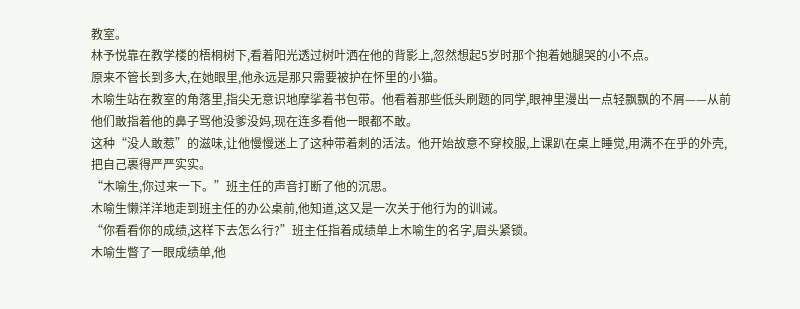教室。
林予悦靠在教学楼的梧桐树下,看着阳光透过树叶洒在他的背影上,忽然想起5岁时那个抱着她腿哭的小不点。
原来不管长到多大,在她眼里,他永远是那只需要被护在怀里的小猫。
木喻生站在教室的角落里,指尖无意识地摩挲着书包带。他看着那些低头刷题的同学,眼神里漫出一点轻飘飘的不屑——从前他们敢指着他的鼻子骂他没爹没妈,现在连多看他一眼都不敢。
这种“没人敢惹”的滋味,让他慢慢迷上了这种带着刺的活法。他开始故意不穿校服,上课趴在桌上睡觉,用满不在乎的外壳,把自己裹得严严实实。
“木喻生,你过来一下。”班主任的声音打断了他的沉思。
木喻生懒洋洋地走到班主任的办公桌前,他知道,这又是一次关于他行为的训诫。
“你看看你的成绩,这样下去怎么行?”班主任指着成绩单上木喻生的名字,眉头紧锁。
木喻生瞥了一眼成绩单,他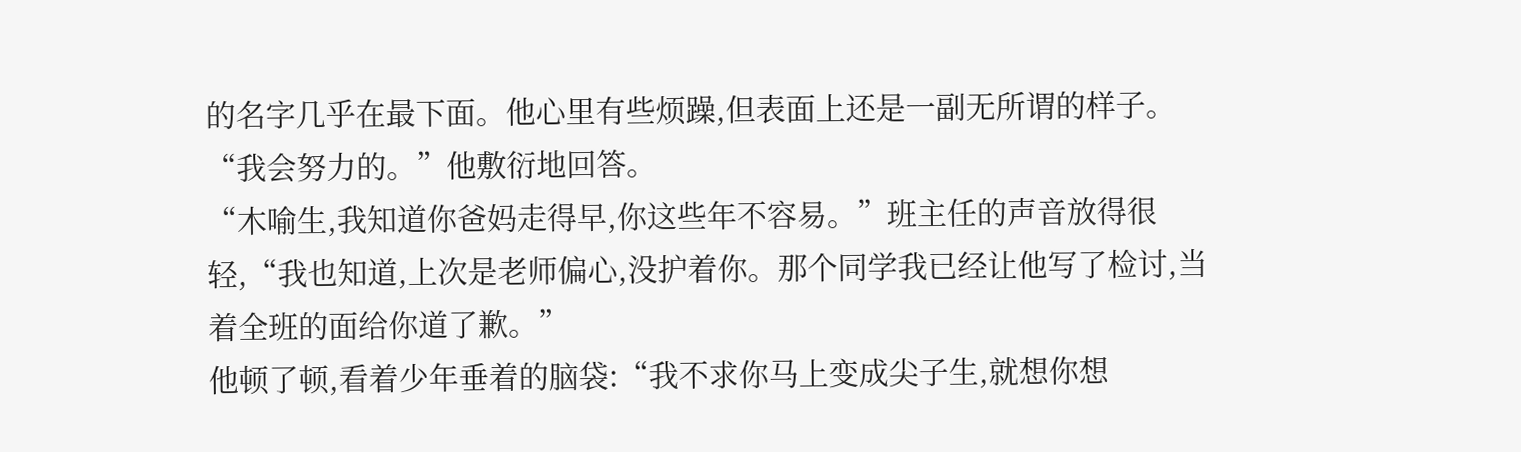的名字几乎在最下面。他心里有些烦躁,但表面上还是一副无所谓的样子。
“我会努力的。”他敷衍地回答。
“木喻生,我知道你爸妈走得早,你这些年不容易。”班主任的声音放得很轻,“我也知道,上次是老师偏心,没护着你。那个同学我已经让他写了检讨,当着全班的面给你道了歉。”
他顿了顿,看着少年垂着的脑袋:“我不求你马上变成尖子生,就想你想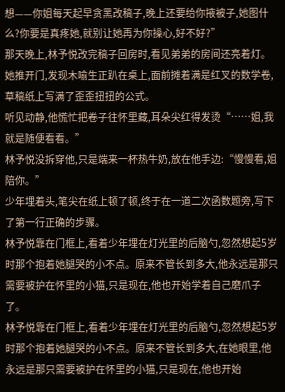想——你姐每天起早贪黑改稿子,晚上还要给你掖被子,她图什么?你要是真疼她,就别让她再为你操心,好不好?”
那天晚上,林予悦改完稿子回房时,看见弟弟的房间还亮着灯。她推开门,发现木喻生正趴在桌上,面前摊着满是红叉的数学卷,草稿纸上写满了歪歪扭扭的公式。
听见动静,他慌忙把卷子往怀里藏,耳朵尖红得发烫“……姐,我就是随便看看。”
林予悦没拆穿他,只是端来一杯热牛奶,放在他手边:“慢慢看,姐陪你。”
少年埋着头,笔尖在纸上顿了顿,终于在一道二次函数题旁,写下了第一行正确的步骤。
林予悦靠在门框上,看着少年埋在灯光里的后脑勺,忽然想起5岁时那个抱着她腿哭的小不点。原来不管长到多大,他永远是那只需要被护在怀里的小猫,只是现在,他也开始学着自己磨爪子了。
林予悦靠在门框上,看着少年埋在灯光里的后脑勺,忽然想起5岁时那个抱着她腿哭的小不点。原来不管长到多大,在她眼里,他永远是那只需要被护在怀里的小猫,只是现在,他也开始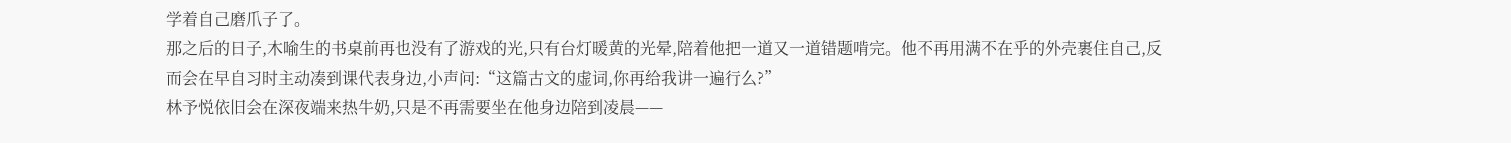学着自己磨爪子了。
那之后的日子,木喻生的书桌前再也没有了游戏的光,只有台灯暖黄的光晕,陪着他把一道又一道错题啃完。他不再用满不在乎的外壳裹住自己,反而会在早自习时主动凑到课代表身边,小声问:“这篇古文的虚词,你再给我讲一遍行么?”
林予悦依旧会在深夜端来热牛奶,只是不再需要坐在他身边陪到凌晨——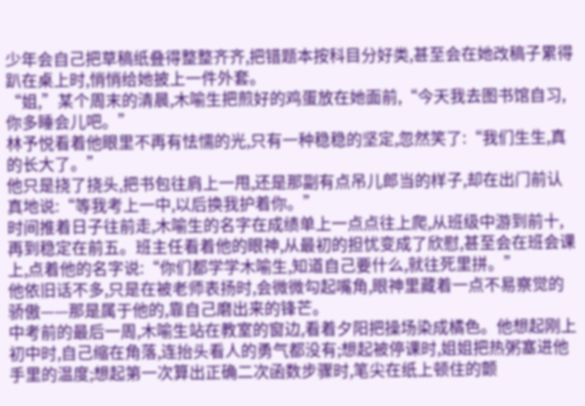少年会自己把草稿纸叠得整整齐齐,把错题本按科目分好类,甚至会在她改稿子累得趴在桌上时,悄悄给她披上一件外套。
“姐,”某个周末的清晨,木喻生把煎好的鸡蛋放在她面前,“今天我去图书馆自习,你多睡会儿吧。”
林予悦看着他眼里不再有怯懦的光,只有一种稳稳的坚定,忽然笑了:“我们生生,真的长大了。”
他只是挠了挠头,把书包往肩上一甩,还是那副有点吊儿郎当的样子,却在出门前认真地说:“等我考上一中,以后换我护着你。”
时间推着日子往前走,木喻生的名字在成绩单上一点点往上爬,从班级中游到前十,再到稳定在前五。班主任看着他的眼神,从最初的担忧变成了欣慰,甚至会在班会课上,点着他的名字说:“你们都学学木喻生,知道自己要什么,就往死里拼。”
他依旧话不多,只是在被老师表扬时,会微微勾起嘴角,眼神里藏着一点不易察觉的骄傲——那是属于他的,靠自己磨出来的锋芒。
中考前的最后一周,木喻生站在教室的窗边,看着夕阳把操场染成橘色。他想起刚上初中时,自己缩在角落,连抬头看人的勇气都没有;想起被停课时,姐姐把热粥塞进他手里的温度;想起第一次算出正确二次函数步骤时,笔尖在纸上顿住的颤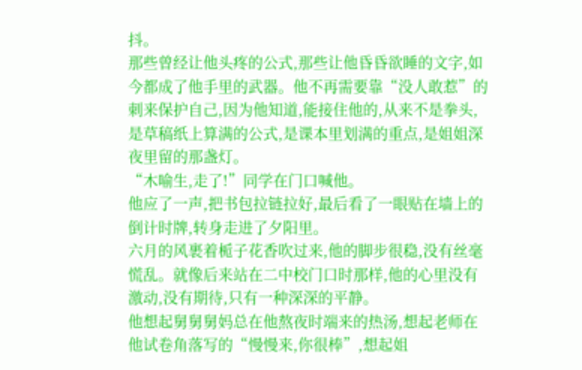抖。
那些曾经让他头疼的公式,那些让他昏昏欲睡的文字,如今都成了他手里的武器。他不再需要靠“没人敢惹”的刺来保护自己,因为他知道,能接住他的,从来不是拳头,是草稿纸上算满的公式,是课本里划满的重点,是姐姐深夜里留的那盏灯。
“木喻生,走了!”同学在门口喊他。
他应了一声,把书包拉链拉好,最后看了一眼贴在墙上的倒计时牌,转身走进了夕阳里。
六月的风裹着栀子花香吹过来,他的脚步很稳,没有丝毫慌乱。就像后来站在二中校门口时那样,他的心里没有激动,没有期待,只有一种深深的平静。
他想起舅舅舅妈总在他熬夜时端来的热汤,想起老师在他试卷角落写的“慢慢来,你很棒”,想起姐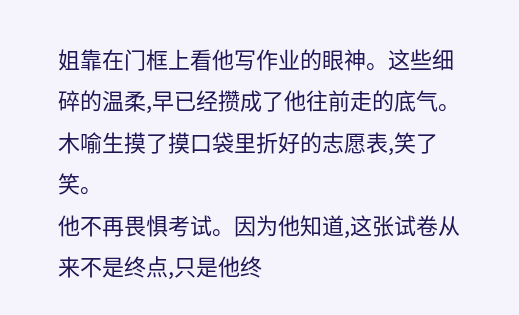姐靠在门框上看他写作业的眼神。这些细碎的温柔,早已经攒成了他往前走的底气。
木喻生摸了摸口袋里折好的志愿表,笑了笑。
他不再畏惧考试。因为他知道,这张试卷从来不是终点,只是他终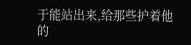于能站出来,给那些护着他的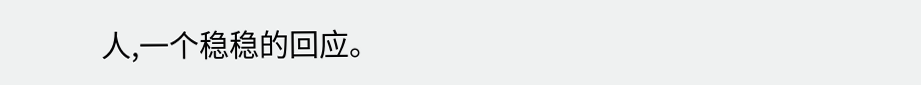人,一个稳稳的回应。